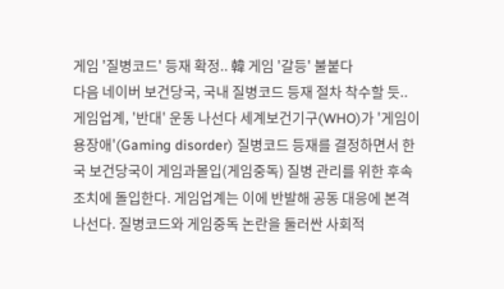게임 '질병코드' 등재 확정.. 韓 게임 '갈등' 불붙다
다음 네이버 보건당국, 국내 질병코드 등재 절차 착수할 듯.. 게임업계, '반대' 운동 나선다 세계보건기구(WHO)가 '게임이용장애'(Gaming disorder) 질병코드 등재를 결정하면서 한국 보건당국이 게임과몰입(게임중독) 질병 관리를 위한 후속 조치에 돌입한다. 게임업계는 이에 반발해 공동 대응에 본격 나선다. 질병코드와 게임중독 논란을 둘러싼 사회적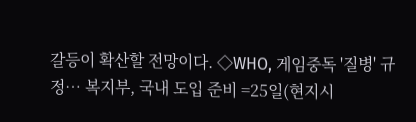갈등이 확산할 전망이다. ◇WHO, 게임중독 '질병' 규정… 복지부, 국내 도입 준비 =25일(현지시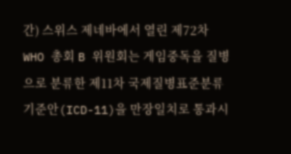간) 스위스 제네바에서 열린 제72차 WHO 총회 B 위원회는 게임중독을 질병으로 분류한 제11차 국제질병표준분류기준안(ICD-11)을 만장일치로 통과시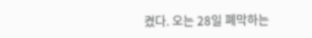켰다. 오는 28일 폐막하는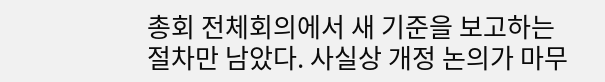총회 전체회의에서 새 기준을 보고하는 절차만 남았다. 사실상 개정 논의가 마무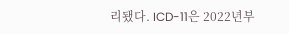리됐다. ICD-11은 2022년부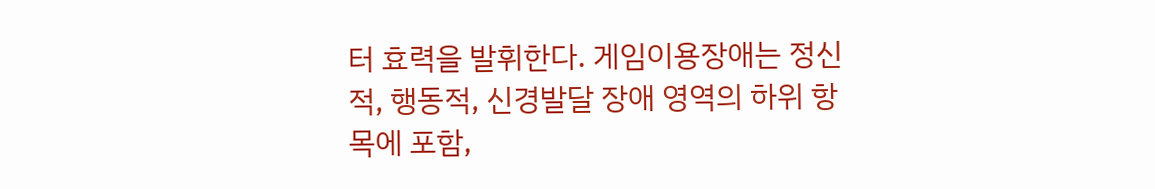터 효력을 발휘한다. 게임이용장애는 정신적, 행동적, 신경발달 장애 영역의 하위 항목에 포함,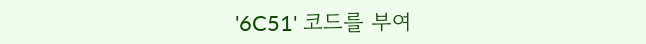'6C51' 코드를 부여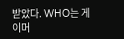받았다. WHO는 게이머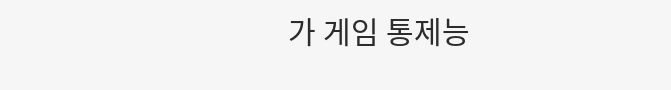가 게임 통제능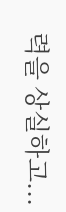력을 상실하고...